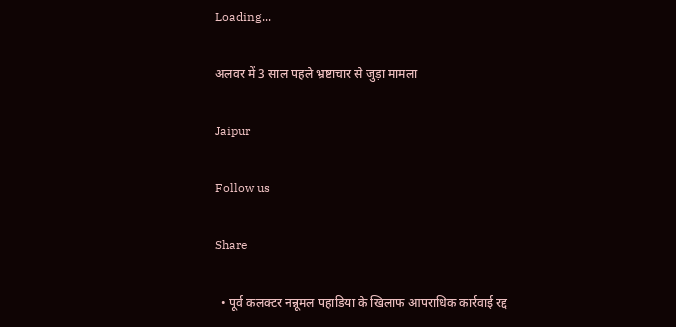Loading...

अलवर में 3 साल पहले भ्रष्टाचार से जुड़ा मामला

Jaipur

Follow us

Share

  • पूर्व कलक्टर नन्नूमल पहाडिया के खिलाफ आपराधिक कार्रवाई रद्द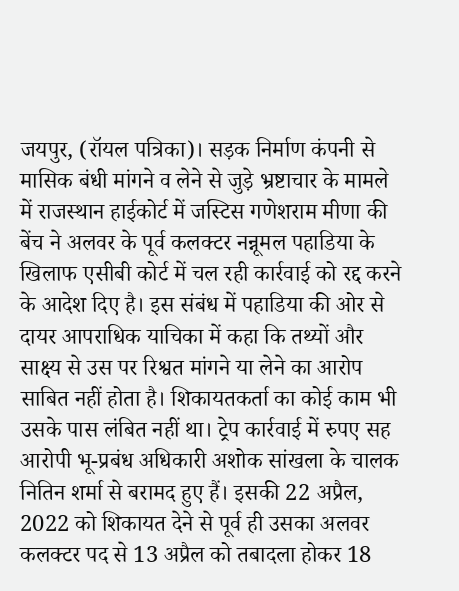जयपुर, (रॉयल पत्रिका)। सड़क निर्माण कंपनी से मासिक बंधी मांगने व लेने से जुड़े भ्रष्टाचार के मामले में राजस्थान हाईकोर्ट में जस्टिस गणेशराम मीणा की बेंच ने अलवर के पूर्व कलक्टर नन्नूमल पहाडिया के खिलाफ एसीबी कोर्ट में चल रही कार्रवाई को रद्द करने के आदेश दिए है। इस संबंध में पहाडिया की ओर से दायर आपराधिक याचिका में कहा कि तथ्यों और साक्ष्य से उस पर रिश्वत मांगने या लेने का आरोप साबित नहीं होता है। शिकायतकर्ता का कोई काम भी उसके पास लंबित नहीं था। ट्रेप कार्रवाई में रुपए सह आरोपी भू-प्रबंध अधिकारी अशोक सांखला के चालक नितिन शर्मा से बरामद हुए हैं। इसकी 22 अप्रैल, 2022 को शिकायत देने से पूर्व ही उसका अलवर कलक्टर पद से 13 अप्रैल को तबादला होकर 18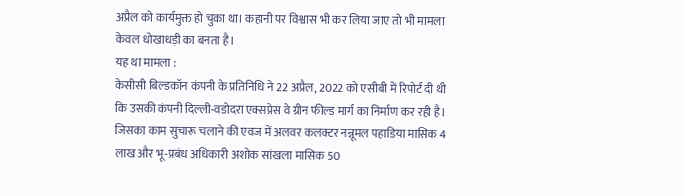अप्रैल को कार्यमुक्त हो चुका था। कहानी पर विश्वास भी कर लिया जाए तो भी मामला केवल धोखाधड़ी का बनता है।
यह था मामला :
केसीसी बिल्डकॉन कंपनी के प्रतिनिधि ने 22 अप्रैल, 2022 को एसीबी में रिपोर्ट दी थी कि उसकी कंपनी दिल्ली-वडोदरा एक्सप्रेस वे ग्रीन फील्ड मार्ग का निर्माण कर रही है। जिसका काम सुचारू चलाने की एवज में अलवर कलक्टर नन्नूमल पहाडिया मासिक 4 लाख और भू-प्रबंध अधिकारी अशोक सांखला मासिक 50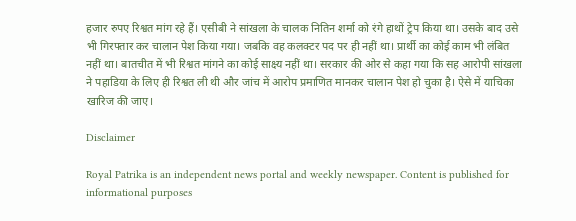हजार रुपए रिश्वत मांग रहे हैं। एसीबी ने सांखला के चालक नितिन शर्मा को रंगे हाथों ट्रेप किया था। उसके बाद उसे भी गिरफ्तार कर चालान पेश किया गया। जबकि वह कलक्टर पद पर ही नहीं था। प्रार्थी का कोई काम भी लंबित नहीं था। बातचीत में भी रिश्वत मांगने का कोई साक्ष्य नहीं था। सरकार की ओर से कहा गया कि सह आरोपी सांखला ने पहाडिया के लिए ही रिश्वत ली थी और जांच में आरोप प्रमाणित मानकर चालान पेश हो चुका है। ऐसे में याचिका खारिज की जाए।

Disclaimer

Royal Patrika is an independent news portal and weekly newspaper. Content is published for informational purposes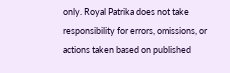only. Royal Patrika does not take responsibility for errors, omissions, or actions taken based on published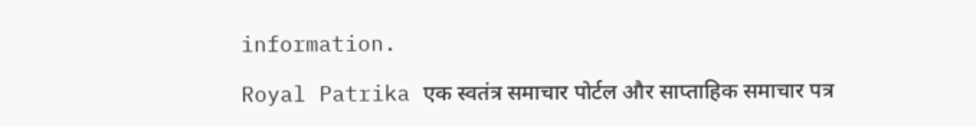information.

Royal Patrika एक स्वतंत्र समाचार पोर्टल और साप्ताहिक समाचार पत्र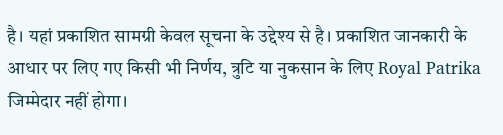है। यहां प्रकाशित सामग्री केवल सूचना के उद्देश्य से है। प्रकाशित जानकारी के आधार पर लिए गए किसी भी निर्णय, त्रुटि या नुकसान के लिए Royal Patrika जिम्मेदार नहीं होगा।